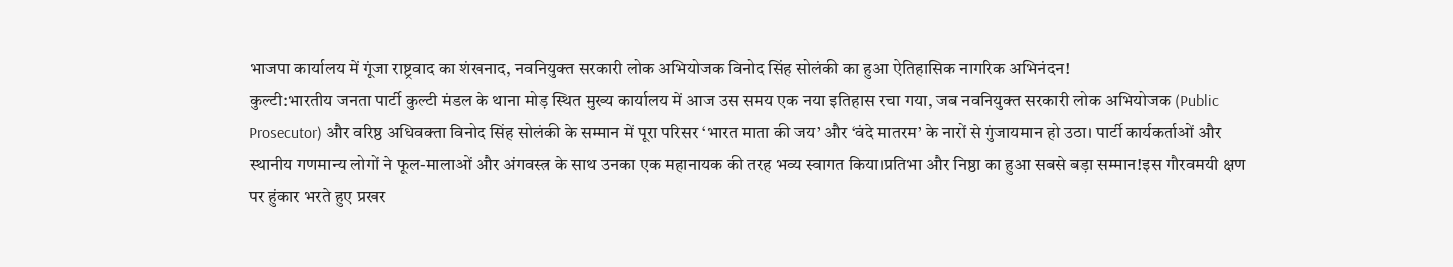भाजपा कार्यालय में गूंजा राष्ट्रवाद का शंखनाद, नवनियुक्त सरकारी लोक अभियोजक विनोद सिंह सोलंकी का हुआ ऐतिहासिक नागरिक अभिनंदन!
कुल्टी:भारतीय जनता पार्टी कुल्टी मंडल के थाना मोड़ स्थित मुख्य कार्यालय में आज उस समय एक नया इतिहास रचा गया, जब नवनियुक्त सरकारी लोक अभियोजक (Public Prosecutor) और वरिष्ठ अधिवक्ता विनोद सिंह सोलंकी के सम्मान में पूरा परिसर ‘भारत माता की जय’ और ‘वंदे मातरम’ के नारों से गुंजायमान हो उठा। पार्टी कार्यकर्ताओं और स्थानीय गणमान्य लोगों ने फूल-मालाओं और अंगवस्त्र के साथ उनका एक महानायक की तरह भव्य स्वागत किया।प्रतिभा और निष्ठा का हुआ सबसे बड़ा सम्मान!इस गौरवमयी क्षण पर हुंकार भरते हुए प्रखर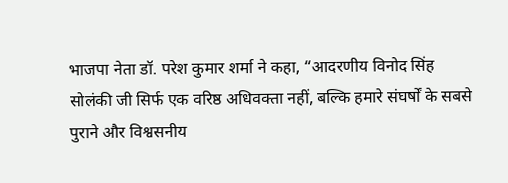भाजपा नेता डॉ. परेश कुमार शर्मा ने कहा, “आदरणीय विनोद सिंह सोलंकी जी सिर्फ एक वरिष्ठ अधिवक्ता नहीं, बल्कि हमारे संघर्षों के सबसे पुराने और विश्वसनीय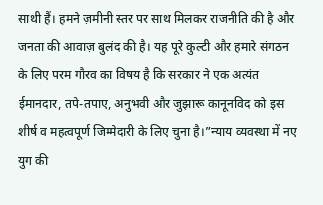साथी हैं। हमने ज़मीनी स्तर पर साथ मिलकर राजनीति की है और जनता की आवाज़ बुलंद की है। यह पूरे कुल्टी और हमारे संगठन के लिए परम गौरव का विषय है कि सरकार ने एक अत्यंत ईमानदार, तपे-तपाए, अनुभवी और जुझारू कानूनविद को इस शीर्ष व महत्वपूर्ण जिम्मेदारी के लिए चुना है।”न्याय व्यवस्था में नए युग की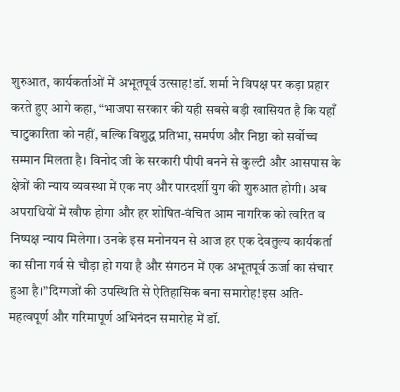शुरुआत, कार्यकर्ताओं में अभूतपूर्व उत्साह!डॉ. शर्मा ने विपक्ष पर कड़ा प्रहार करते हुए आगे कहा, “भाजपा सरकार की यही सबसे बड़ी खासियत है कि यहाँ चाटुकारिता को नहीं, बल्कि विशुद्ध प्रतिभा, समर्पण और निष्ठा को सर्वोच्च सम्मान मिलता है। विनोद जी के सरकारी पीपी बनने से कुल्टी और आसपास के क्षेत्रों की न्याय व्यवस्था में एक नए और पारदर्शी युग की शुरुआत होगी। अब अपराधियों में खौफ होगा और हर शोषित-वंचित आम नागरिक को त्वरित व निष्पक्ष न्याय मिलेगा। उनके इस मनोनयन से आज हर एक देवतुल्य कार्यकर्ता का सीना गर्व से चौड़ा हो गया है और संगठन में एक अभूतपूर्व ऊर्जा का संचार हुआ है।”दिग्गजों की उपस्थिति से ऐतिहासिक बना समारोह!इस अति-महत्वपूर्ण और गरिमापूर्ण अभिनंदन समारोह में डॉ.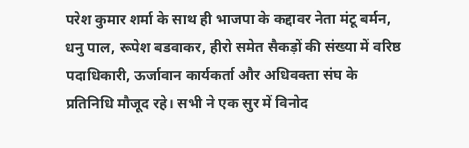परेश कुमार शर्मा के साथ ही भाजपा के कद्दावर नेता मंटू बर्मन, धनु पाल, रूपेश बडवाकर, हीरो समेत सैकड़ों की संख्या में वरिष्ठ पदाधिकारी, ऊर्जावान कार्यकर्ता और अधिवक्ता संघ के प्रतिनिधि मौजूद रहे। सभी ने एक सुर में विनोद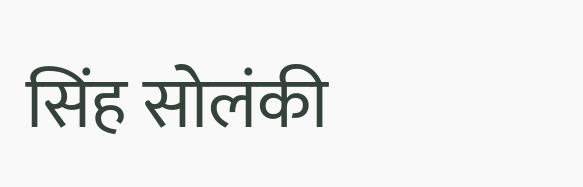सिंह सोलंकी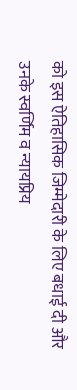को इस ऐतिहासिक जिम्मेदारी के लिए बधाई दी और उनके स्वर्णिम व न्यायप्रिय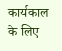कार्यकाल के लिए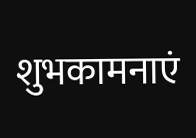शुभकामनाएं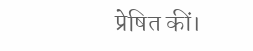प्रेषित कीं।